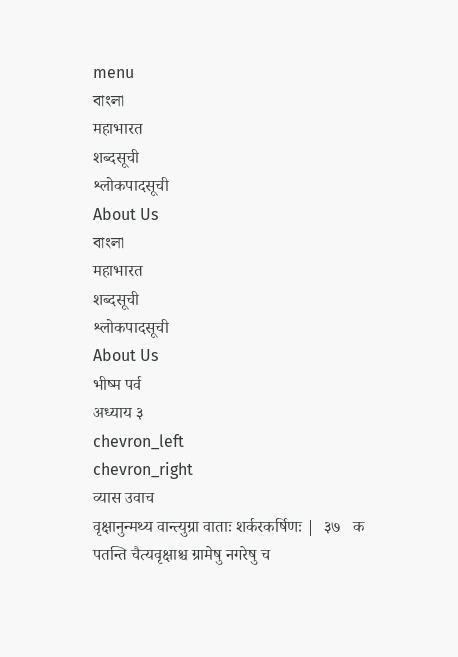menu
বাংলা
महाभारत
शब्दसूची
श्लोकपादसूची
About Us
বাংলা
महाभारत
शब्दसूची
श्लोकपादसूची
About Us
भीष्म पर्व
अध्याय ३
chevron_left
chevron_right
व्यास उवाच
वृक्षानुन्मथ्य वान्त्युग्रा वाताः शर्करकर्षिणः |  ३७   क
पतन्ति चैत्यवृक्षाश्च ग्रामेषु नगरेषु च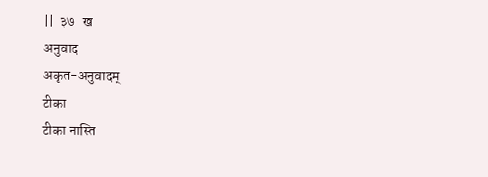||  ३७   ख
अनुवाद
अकृत-अनुवादम्
टीका
टीका नास्ति